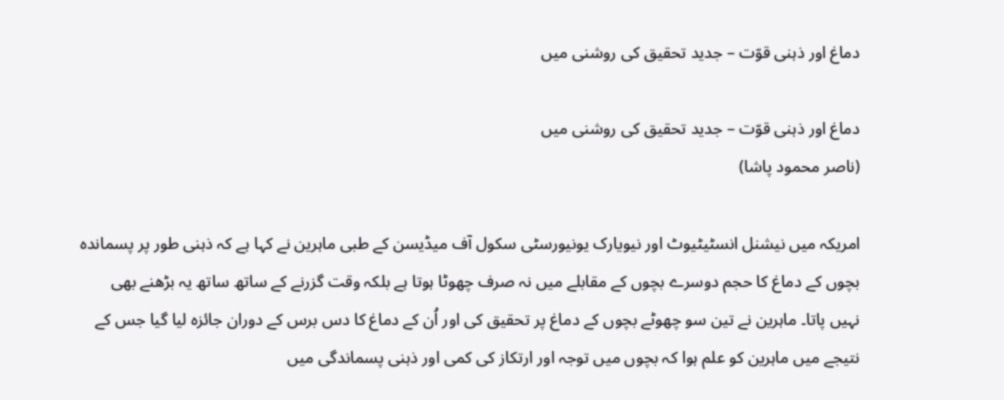دماغ اور ذہنی قوّت – جدید تحقیق کی روشنی میں

دماغ اور ذہنی قوّت – جدید تحقیق کی روشنی میں
(ناصر محمود پاشا)

امریکہ میں نیشنل انسٹیٹیوٹ اور نیویارک یونیورسٹی سکول آف میڈیسن کے طبی ماہرین نے کہا ہے کہ ذہنی طور پر پسماندہ بچوں کے دماغ کا حجم دوسرے بچوں کے مقابلے میں نہ صرف چھوٹا ہوتا ہے بلکہ وقت گزرنے کے ساتھ ساتھ یہ بڑھنے بھی نہیں پاتا۔ ماہرین نے تین سو چھوٹے بچوں کے دماغ پر تحقیق کی اور اُن کے دماغ کا دس برس کے دوران جائزہ لیا گیا جس کے نتیجے میں ماہرین کو علم ہوا کہ بچوں میں توجہ اور ارتکاز کی کمی اور ذہنی پسماندگی میں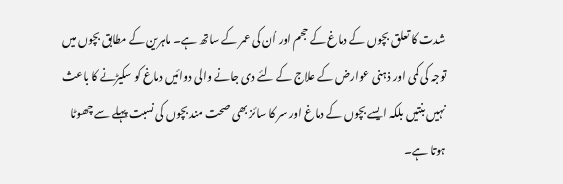شدت کا تعلق بچوں کے دماغ کے حجم اور اُن کی عمر کے ساتھ ہے۔ ماہرین کے مطابق بچوں میں توجہ کی کمی اور ذہنی عوارض کے علاج کے لئے دی جانے والی دوائیں دماغ کو سکیڑنے کا باعث نہیں بنتیں بلکہ ایسے بچوں کے دماغ اور سر کا سائز بھی صحت مند بچوں کی نسبت پہلے سے چھوٹا ہوتا ہے۔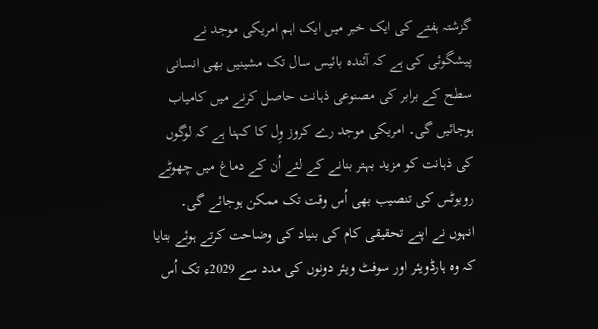گزشتہ ہفتے کی ایک خبر میں ایک اہم امریکی موجد نے پیشگوئی کی ہے کہ آئندہ بائیس سال تک مشینیں بھی انسانی سطح کے برابر کی مصنوعی ذہانت حاصل کرنے میں کامیاب ہوجائیں گی۔ امریکی موجد رے کروز وِل کا کہنا ہے کہ لوگوں کی ذہانت کو مزید بہتر بنانے کے لئے اُن کے دماغ میں چھوٹے روبوٹس کی تنصیب بھی اُس وقت تک ممکن ہوجائے گی۔ انہوں نے اپنے تحقیقی کام کی بنیاد کی وضاحت کرتے ہوئے بتایا کہ وہ ہارڈویئر اور سوفٹ ویئر دونوں کی مدد سے 2029ء تک اُس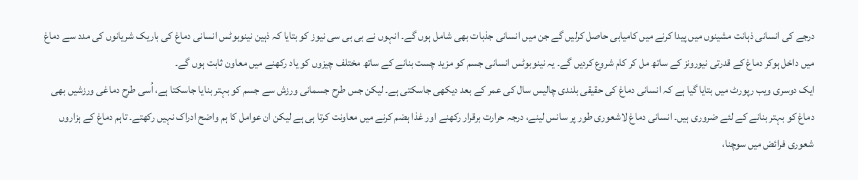درجے کی انسانی ذہانت مشینوں میں پیدا کرنے میں کامیابی حاصل کرلیں گے جن میں انسانی جذبات بھی شامل ہوں گے۔ انہوں نے بی بی سی نیوز کو بتایا کہ ذہین نینوبوٹس انسانی دماغ کی باریک شریانوں کی مدد سے دماغ میں داخل ہوکر دماغ کے قدرتی نیورونز کے ساتھ مل کر کام شروع کردیں گے۔ یہ نینوبوٹس انسانی جسم کو مزید چست بنانے کے ساتھ مختلف چیزوں کو یاد رکھنے میں معاون ثابت ہوں گے۔
ایک دوسری ویب رپورٹ میں بتایا گیا ہے کہ انسانی دماغ کی حقیقی بلندی چالیس سال کی عمر کے بعد دیکھی جاسکتی ہے۔ لیکن جس طرح جسمانی ورزش سے جسم کو بہتر بنایا جاسکتا ہے، اُسی طرح دماغی ورزشیں بھی دماغ کو بہتر بنانے کے لئے ضروری ہیں۔ انسانی دماغ لاشعوری طور پر سانس لینے، درجہ حرارت برقرار رکھنے اور غذا ہضم کرنے میں معاونت کرتا ہی ہے لیکن ان عوامل کا ہم واضح ادراک نہیں رکھتے۔ تاہم دماغ کے ہزاروں شعوری فرائض میں سوچنا،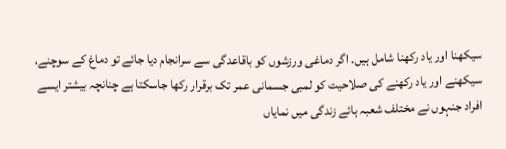سیکھنا اور یاد رکھنا شامل ہیں۔ اگر دماغی ورزشوں کو باقاعدگی سے سرانجام دیا جائے تو دماغ کے سوچنے، سیکھنے اور یاد رکھنے کی صلاحیت کو لمبی جسمانی عمر تک برقرار رکھا جاسکتا ہے چنانچہ بیشتر ایسے افراد جنہوں نے مختلف شعبہ ہائے زندگی میں نمایاں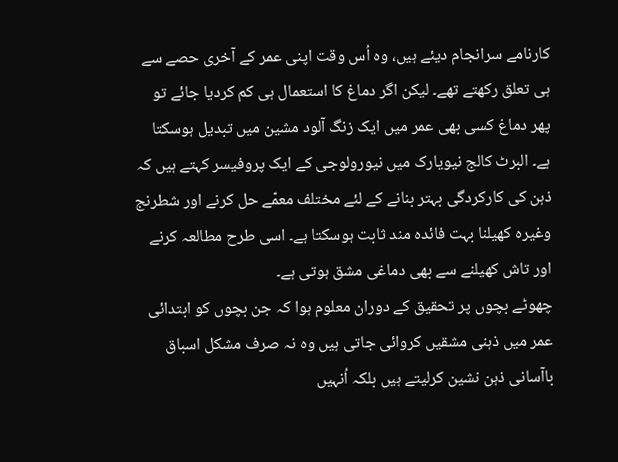کارنامے سرانجام دیئے ہیں، وہ اُس وقت اپنی عمر کے آخری حصے سے ہی تعلق رکھتے تھے۔ لیکن اگر دماغ کا استعمال ہی کم کردیا جائے تو پھر دماغ کسی بھی عمر میں ایک زنگ آلود مشین میں تبدیل ہوسکتا ہے۔ البرٹ کالج نیویارک میں نیورولوجی کے ایک پروفیسر کہتے ہیں کہ ذہن کی کارکردگی بہتر بنانے کے لئے مختلف معمّے حل کرنے اور شطرنج وغیرہ کھیلنا بہت فائدہ مند ثابت ہوسکتا ہے۔ اسی طرح مطالعہ کرنے اور تاش کھیلنے سے بھی دماغی مشق ہوتی ہے۔
چھوٹے بچوں پر تحقیق کے دوران معلوم ہوا کہ جن بچوں کو ابتدائی عمر میں ذہنی مشقیں کروائی جاتی ہیں وہ نہ صرف مشکل اسباق باآسانی ذہن نشین کرلیتے ہیں بلکہ اُنہیں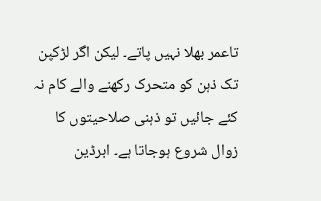تاعمر بھلا نہیں پاتے۔ لیکن اگر لڑکپن تک ذہن کو متحرک رکھنے والے کام نہ کئے جائیں تو ذہنی صلاحیتوں کا زوال شروع ہوجاتا ہے۔ ابرڈین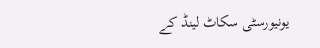یونیورسٹی سکاٹ لینڈ کے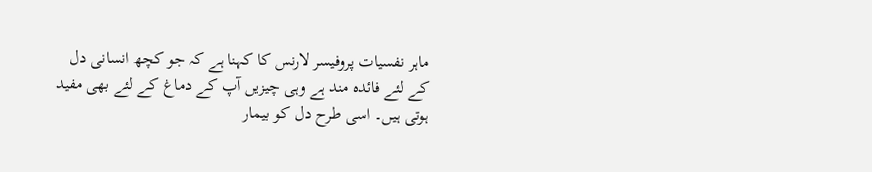ماہر نفسیات پروفیسر لارنس کا کہنا ہے کہ جو کچھ انسانی دل کے لئے فائدہ مند ہے وہی چیزیں آپ کے دماغ کے لئے بھی مفید ہوتی ہیں۔ اسی طرح دل کو بیمار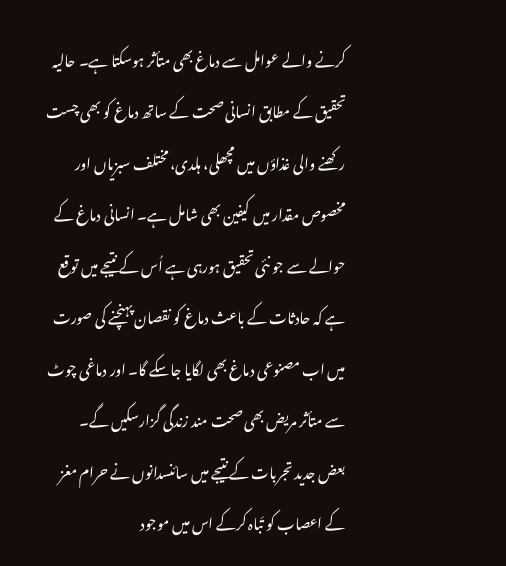کرنے والے عوامل سے دماغ بھی متأثر ہوسکتا ہے۔ حالیہ تحقیق کے مطابق انسانی صحت کے ساتھ دماغ کو بھی چست رکھنے والی غذاؤں میں مچھلی، ہلدی، مختلف سبزیاں اور مخصوص مقدار میں کیفین بھی شامل ہے۔ انسانی دماغ کے حوالے سے جو نئی تحقیق ہورہی ہے اُس کے نتیجے میں توقع ہے کہ حادثات کے باعث دماغ کو نقصان پہنچنے کی صورت میں اب مصنوعی دماغ بھی لگایا جاسکے گا۔ اور دماغی چوٹ سے متأثر مریض بھی صحت مند زندگی گزارسکیں گے۔
بعض جدید تجربات کے نتیجے میں سائنسدانوں نے حرام مغز کے اعصاب کو تَباہ کرکے اس میں موجود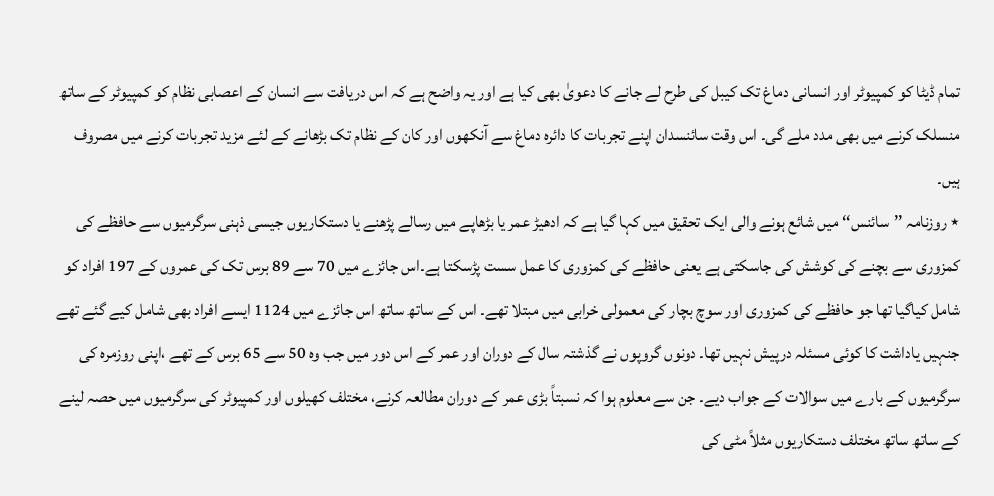تمام ڈیٹا کو کمپیوٹر اور انسانی دماغ تک کیبل کی طرح لے جانے کا دعویٰ بھی کیا ہے اور یہ واضح ہے کہ اس دریافت سے انسان کے اعصابی نظام کو کمپیوٹر کے ساتھ منسلک کرنے میں بھی مدد ملے گی۔ اس وقت سائنسدان اپنے تجربات کا دائرہ دماغ سے آنکھوں اور کان کے نظام تک بڑھانے کے لئے مزید تجربات کرنے میں مصروف ہیں۔
٭ روزنامہ ’’سائنس‘‘ میں شائع ہونے والی ایک تحقیق میں کہا گیا ہے کہ ادھیڑ عمر یا بڑھاپے میں رسالے پڑھنے یا دستکاریوں جیسی ذہنی سرگرمیوں سے حافظے کی کمزوری سے بچنے کی کوشش کی جاسکتی ہے یعنی حافظے کی کمزوری کا عمل سست پڑسکتا ہے۔اس جائزے میں 70 سے 89 برس تک کی عمروں کے 197 افراد کو شامل کیاگیا تھا جو حافظے کی کمزوری اور سوچ بچار کی معمولی خرابی میں مبتلا تھے۔ اس کے ساتھ ساتھ اس جائزے میں 1124 ایسے افراد بھی شامل کیے گئے تھے جنہیں یاداشت کا کوئی مسئلہ درپیش نہیں تھا۔ دونوں گروپوں نے گذشتہ سال کے دوران اور عمر کے اس دور میں جب وہ 50 سے 65 برس کے تھے ،اپنی روزمرہ کی سرگرمیوں کے بارے میں سوالات کے جواب دیے۔ جن سے معلوم ہوا کہ نسبتاً بڑی عمر کے دوران مطالعہ کرنے، مختلف کھیلوں اور کمپیوٹر کی سرگرمیوں میں حصہ لینے کے ساتھ ساتھ مختلف دستکاریوں مثلاً مٹی کی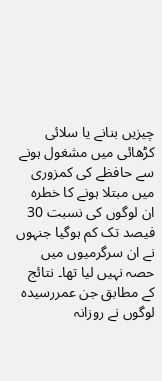چیزیں بنانے یا سلائی کڑھائی میں مشغول ہونے سے حافظے کی کمزوری میں مبتلا ہونے کا خطرہ ان لوگوں کی نسبت 30 فیصد تک کم ہوگیا جنہوں نے ان سرگرمیوں میں حصہ نہیں لیا تھا۔ نتائج کے مطابق جن عمررسیدہ لوگوں نے روزانہ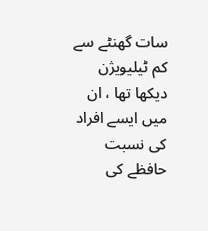سات گھنٹے سے کم ٹیلیویژن دیکھا تھا ، ان میں ایسے افراد کی نسبت حافظے کی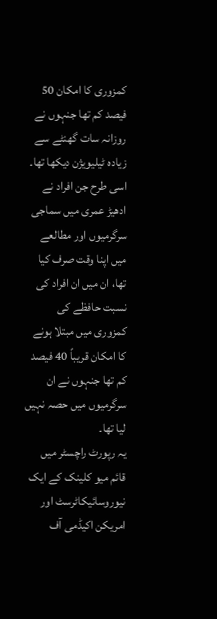کمزوری کا امکان 50 فیصد کم تھا جنہوں نے روزانہ سات گھنٹے سے زیادہ ٹیلیویژن دیکھا تھا۔ اسی طرح جن افراد نے ادھیڑ عمری میں سماجی سرگرمیوں اور مطالعے میں اپنا وقت صرف کیا تھا، ان میں ان افراد کی نسبت حافظے کی کمزوری میں مبتلا ہونے کا امکان قریباً 40 فیصد کم تھا جنہوں نے ان سرگرمیوں میں حصہ نہیں لیا تھا۔
یہ رپورٹ راچسٹر میں قائم میو کلینک کے ایک نیوروسائیکاٹرسٹ اور امریکن اکیڈمی آف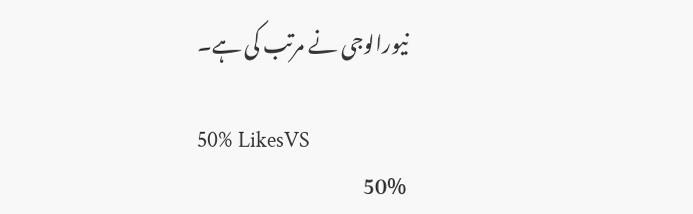نیورالوجی نے مرتب کی ہے۔

50% LikesVS
50%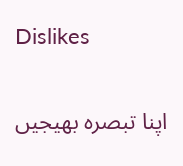Dislikes

اپنا تبصرہ بھیجیں